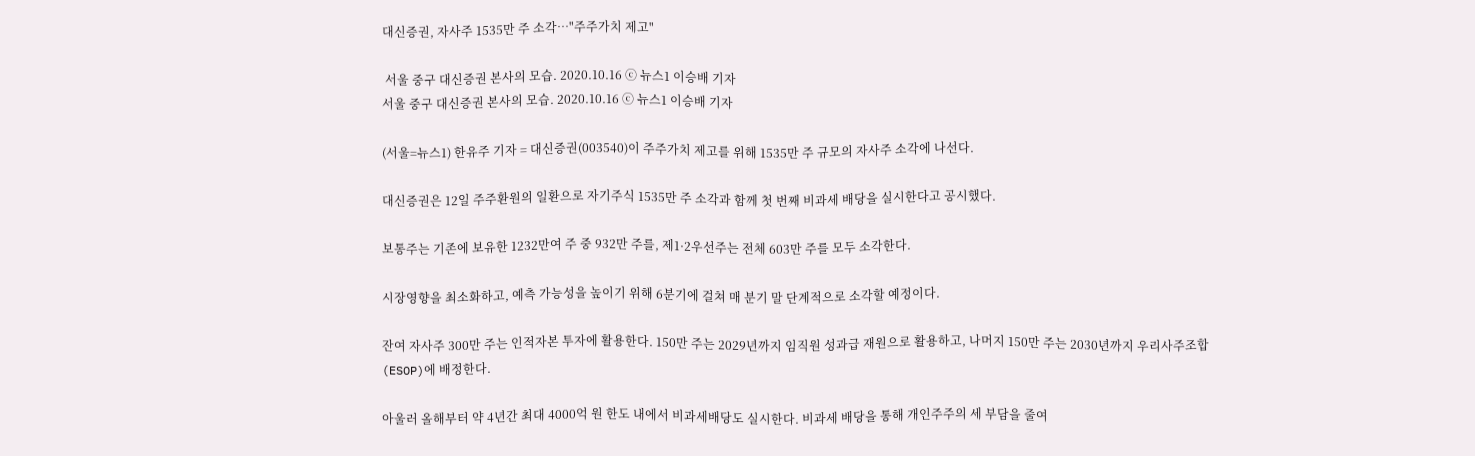대신증권, 자사주 1535만 주 소각…"주주가치 제고"

 서울 중구 대신증권 본사의 모습. 2020.10.16 ⓒ 뉴스1 이승배 기자
서울 중구 대신증권 본사의 모습. 2020.10.16 ⓒ 뉴스1 이승배 기자

(서울=뉴스1) 한유주 기자 = 대신증권(003540)이 주주가치 제고를 위해 1535만 주 규모의 자사주 소각에 나선다.

대신증권은 12일 주주환원의 일환으로 자기주식 1535만 주 소각과 함께 첫 번째 비과세 배당을 실시한다고 공시했다.

보통주는 기존에 보유한 1232만여 주 중 932만 주를, 제1·2우선주는 전체 603만 주를 모두 소각한다.

시장영향을 최소화하고, 예측 가능성을 높이기 위해 6분기에 걸쳐 매 분기 말 단계적으로 소각할 예정이다.

잔여 자사주 300만 주는 인적자본 투자에 활용한다. 150만 주는 2029년까지 임직원 성과급 재원으로 활용하고, 나머지 150만 주는 2030년까지 우리사주조합(ESOP)에 배정한다.

아울러 올해부터 약 4년간 최대 4000억 원 한도 내에서 비과세배당도 실시한다. 비과세 배당을 통해 개인주주의 세 부담을 줄여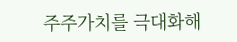주주가치를 극대화해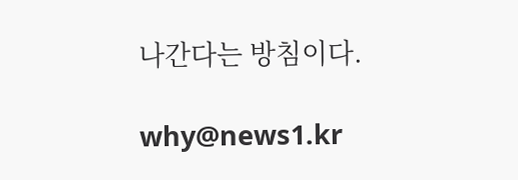나간다는 방침이다.

why@news1.kr